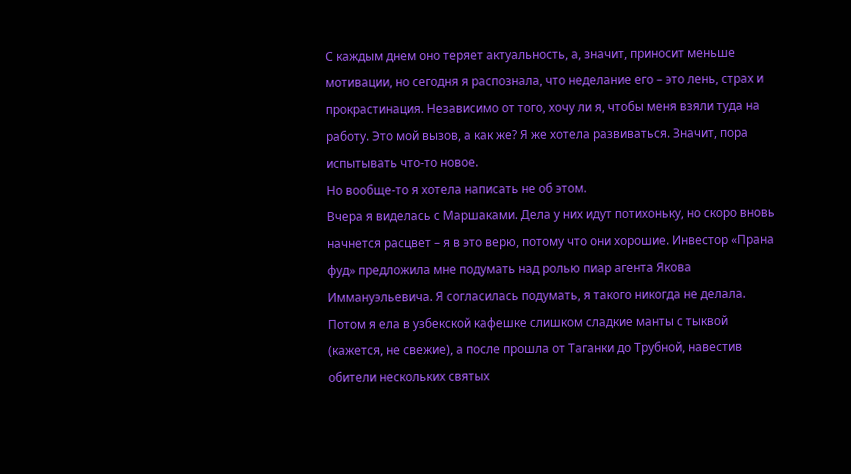С каждым днем оно теряет актуальность, а, значит, приносит меньше мотивации, но сегодня я распознала, что неделание его – это лень, страх и прокрастинация. Независимо от того, хочу ли я, чтобы меня взяли туда на работу. Это мой вызов, а как же? Я же хотела развиваться. Значит, пора испытывать что-то новое.
Но вообще-то я хотела написать не об этом.
Вчера я виделась с Маршаками. Дела у них идут потихоньку, но скоро вновь начнется расцвет – я в это верю, потому что они хорошие. Инвестор «Прана фуд» предложила мне подумать над ролью пиар агента Якова Иммануэльевича. Я согласилась подумать, я такого никогда не делала.
Потом я ела в узбекской кафешке слишком сладкие манты с тыквой (кажется, не свежие), а после прошла от Таганки до Трубной, навестив обители нескольких святых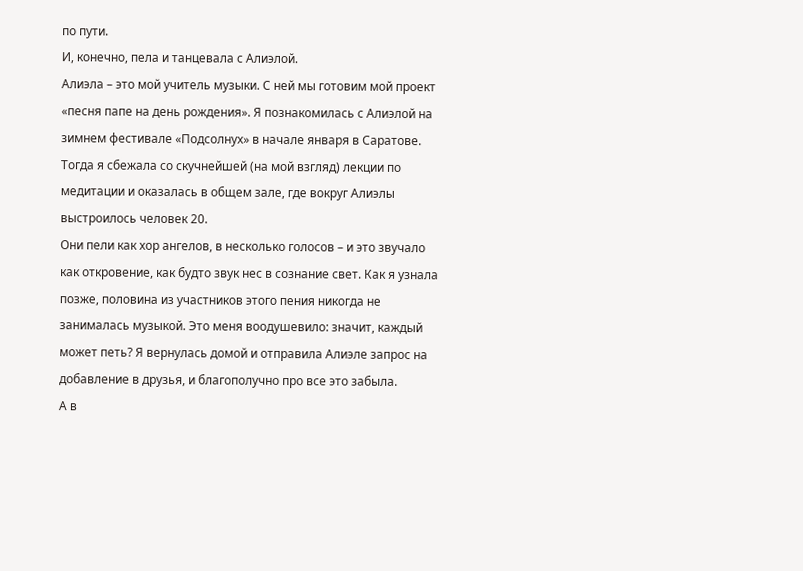по пути.
И, конечно, пела и танцевала с Алиэлой.
Алиэла – это мой учитель музыки. С ней мы готовим мой проект «песня папе на день рождения». Я познакомилась с Алиэлой на зимнем фестивале «Подсолнух» в начале января в Саратове. Тогда я сбежала со скучнейшей (на мой взгляд) лекции по медитации и оказалась в общем зале, где вокруг Алиэлы выстроилось человек 20.
Они пели как хор ангелов, в несколько голосов – и это звучало как откровение, как будто звук нес в сознание свет. Как я узнала позже, половина из участников этого пения никогда не занималась музыкой. Это меня воодушевило: значит, каждый может петь? Я вернулась домой и отправила Алиэле запрос на добавление в друзья, и благополучно про все это забыла.
А в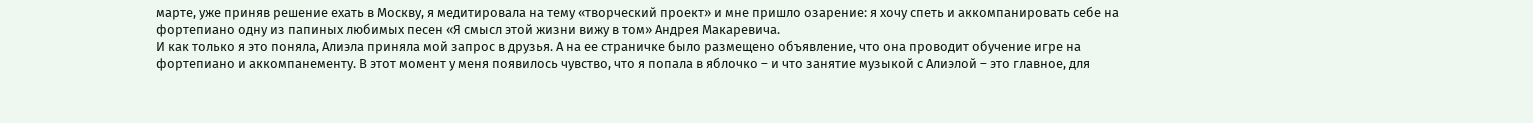марте, уже приняв решение ехать в Москву, я медитировала на тему «творческий проект» и мне пришло озарение: я хочу спеть и аккомпанировать себе на фортепиано одну из папиных любимых песен «Я смысл этой жизни вижу в том» Андрея Макаревича.
И как только я это поняла, Алиэла приняла мой запрос в друзья. А на ее страничке было размещено объявление, что она проводит обучение игре на фортепиано и аккомпанементу. В этот момент у меня появилось чувство, что я попала в яблочко – и что занятие музыкой с Алиэлой – это главное, для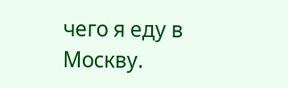чего я еду в Москву.